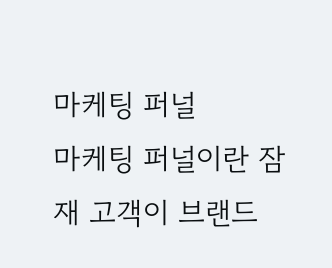마케팅 퍼널
마케팅 퍼널이란 잠재 고객이 브랜드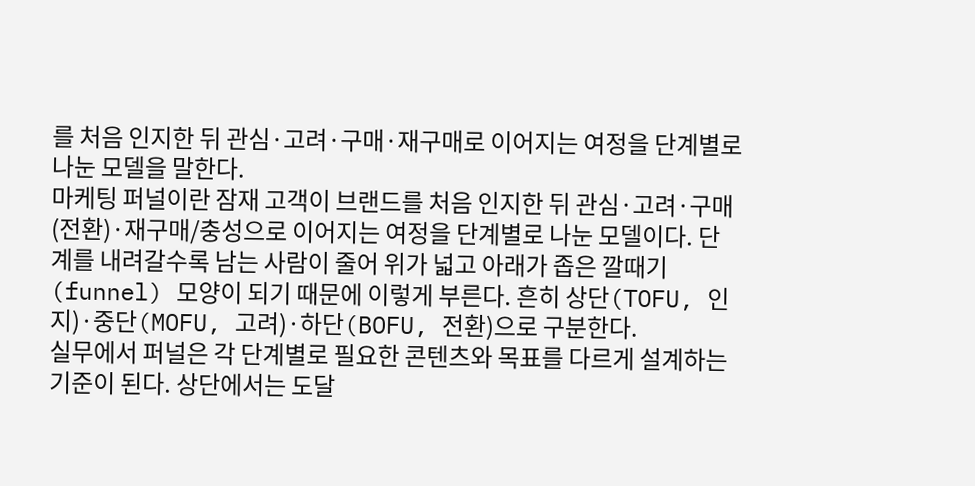를 처음 인지한 뒤 관심·고려·구매·재구매로 이어지는 여정을 단계별로 나눈 모델을 말한다.
마케팅 퍼널이란 잠재 고객이 브랜드를 처음 인지한 뒤 관심·고려·구매(전환)·재구매/충성으로 이어지는 여정을 단계별로 나눈 모델이다. 단계를 내려갈수록 남는 사람이 줄어 위가 넓고 아래가 좁은 깔때기(funnel) 모양이 되기 때문에 이렇게 부른다. 흔히 상단(TOFU, 인지)·중단(MOFU, 고려)·하단(BOFU, 전환)으로 구분한다.
실무에서 퍼널은 각 단계별로 필요한 콘텐츠와 목표를 다르게 설계하는 기준이 된다. 상단에서는 도달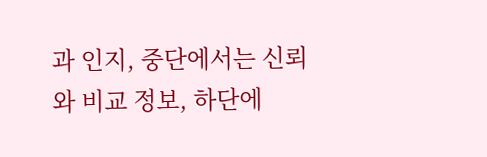과 인지, 중단에서는 신뢰와 비교 정보, 하단에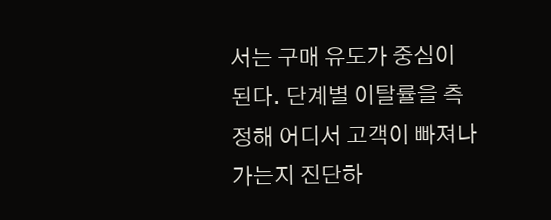서는 구매 유도가 중심이 된다. 단계별 이탈률을 측정해 어디서 고객이 빠져나가는지 진단하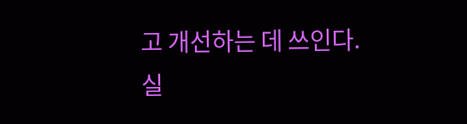고 개선하는 데 쓰인다.
실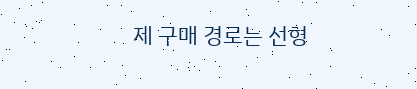제 구매 경로는 선형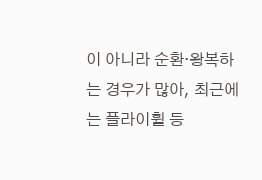이 아니라 순환·왕복하는 경우가 많아, 최근에는 플라이휠 등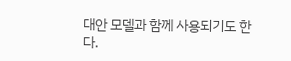대안 모델과 함께 사용되기도 한다.